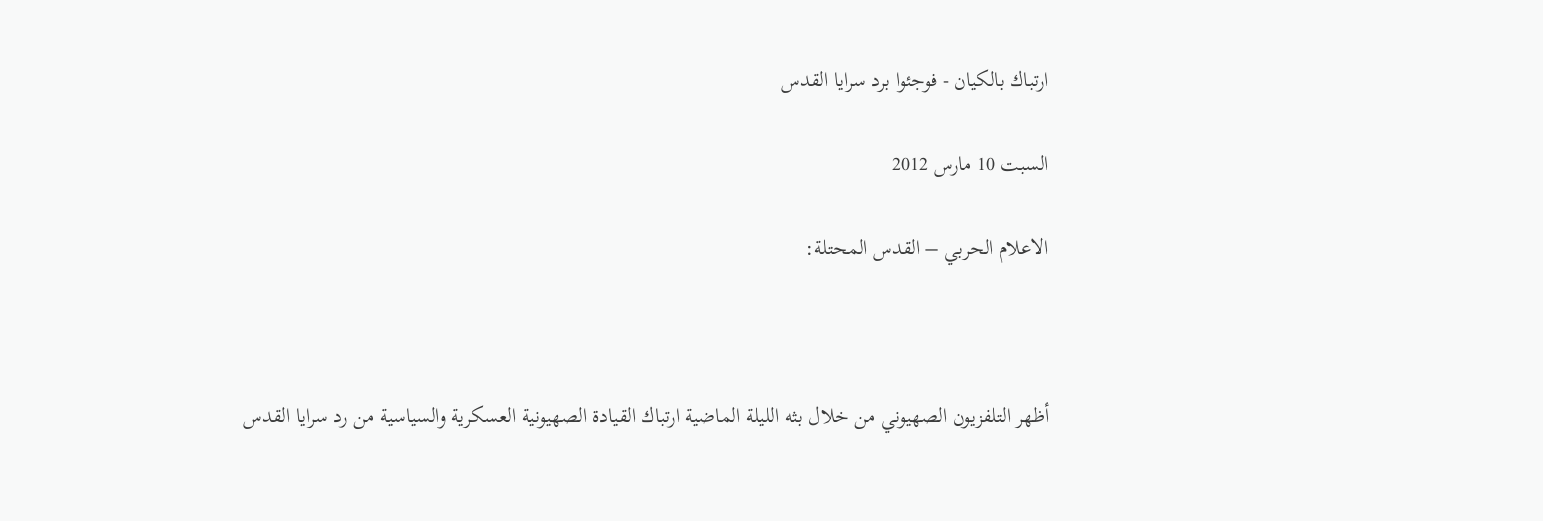ارتباك بالكيان - فوجئوا برد سرايا القدس

السبت 10 مارس 2012

الاعلام الحربي – القدس المحتلة:



أظهر التلفزيون الصهيوني من خلال بثه الليلة الماضية ارتباك القيادة الصهيونية العسكرية والسياسية من رد سرايا القدس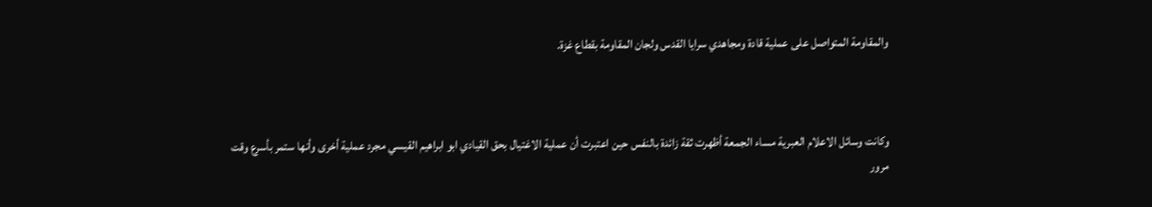والمقاومة المتواصل على عملية قادة ومجاهدي سرايا القدس ولجان المقاومة بقطاع غزة.



وكانت وسائل الاعلام العبرية مساء الجمعة أظهرت ثقة زائدة بالنفس حين اعتبرت أن عملية الاغتيال بحق القيادي ابو ابراهيم القيسي مجرد عملية أخرى وأنها ستمر بأسرع وقت مرور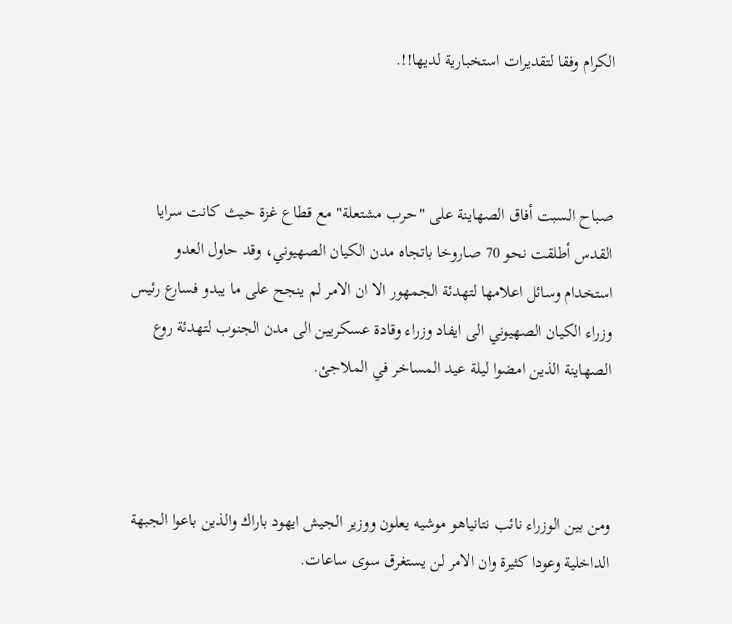الكرام وفقا لتقديرات استخبارية لديها!!.



صباح السبت أفاق الصهاينة على "حرب مشتعلة" مع قطاع غزة حيث كانت سرايا القدس أطلقت نحو 70 صاروخا باتجاه مدن الكيان الصهيوني، وقد حاول العدو استخدام وسائل اعلامها لتهدئة الجمهور الا ان الامر لم ينجح على ما يبدو فسارع رئيس وزراء الكيان الصهيوني الى ايفاد وزراء وقادة عسكريين الى مدن الجنوب لتهدئة روع الصهاينة الذين امضوا ليلة عيد المساخر في الملاجئ.



ومن بين الوزراء نائب نتانياهو موشيه يعلون ووزير الجيش ايهود باراك والذين باعوا الجبهة الداخلية وعودا كثيرة وان الامر لن يستغرق سوى ساعات.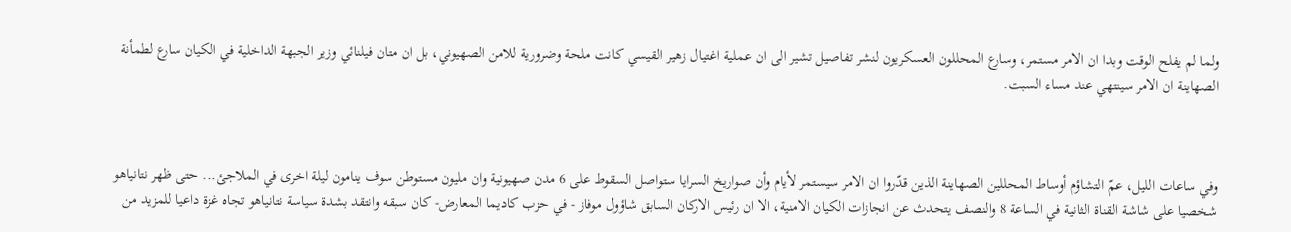ولما لم يفلح الوقت وبدا ان الامر مستمر، وسارع المحللون العسكريون لنشر تفاصيل تشير الى ان عملية اغتيال زهير القيسي كانت ملحة وضرورية للامن الصهيوني، بل ان متان فيلنائي وزير الجبهة الداخلية في الكيان سارع لطمأنة الصهاينة ان الامر سينتهي عند مساء السبت.



وفي ساعات الليل، عمّ التشاؤم أوساط المحللين الصهاينة الذين قدّروا ان الامر سيستمر لأيام وأن صواريخ السرايا ستواصل السقوط على 6 مدن صهيونية وان مليون مستوطن سوف ينامون ليلة اخرى في الملاجئ... حتى ظهر نتانياهو شخصيا على شاشة القناة الثانية في الساعة 8 والنصف يتحدث عن انجازات الكيان الامنية، الا ان رئيس الاركان السابق شاؤول موفاز - في حزب كاديما المعارض- كان سبقه وانتقد بشدة سياسة نتانياهو تجاه غزة داعيا للمزيد من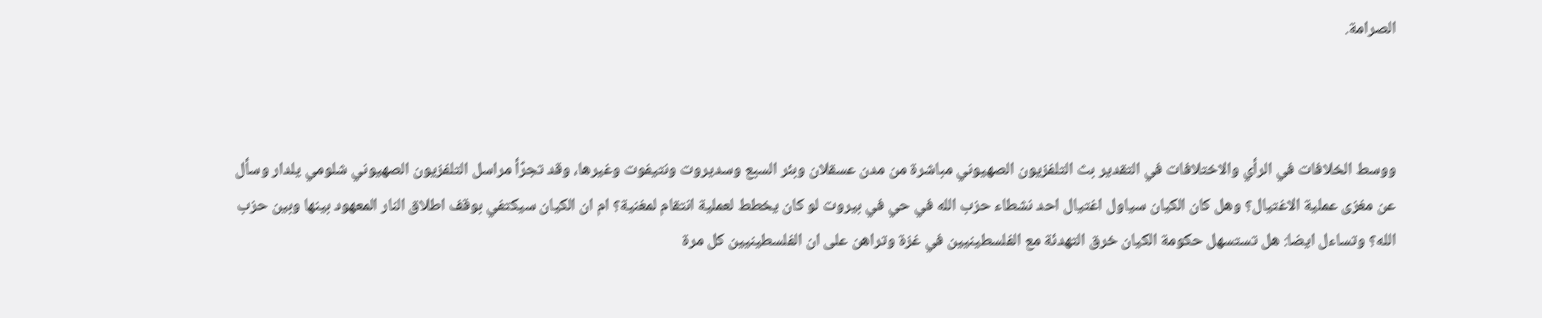الصرامة.



ووسط الخلافات في الرأي والاختلافات في التقدير بث التلفزيون الصهيوني مباشرة من مدن عسقلان وبئر السبع وسديروت ونتيفوت وغيرها، وقد تجرّأ مراسل التلفزيون الصهيوني شلومي يلدار وسأل عن مغزى عملية الاغتيال؟ وهل كان الكيان سياول اغتيال احد نشطاء حزب الله في حي في بيروت لو كان يخطط لعملية انتقام لمغنية؟ ام ان الكيان سيكتفي بوقف اطلاق النار المعهود بينها وبين حزب الله؟ وتساءل ايضا: هل تستسهل حكومة الكيان خرق التهدئة مع الفلسطينيين في غزة وتراهن على ان الفلسطينيين كل مرة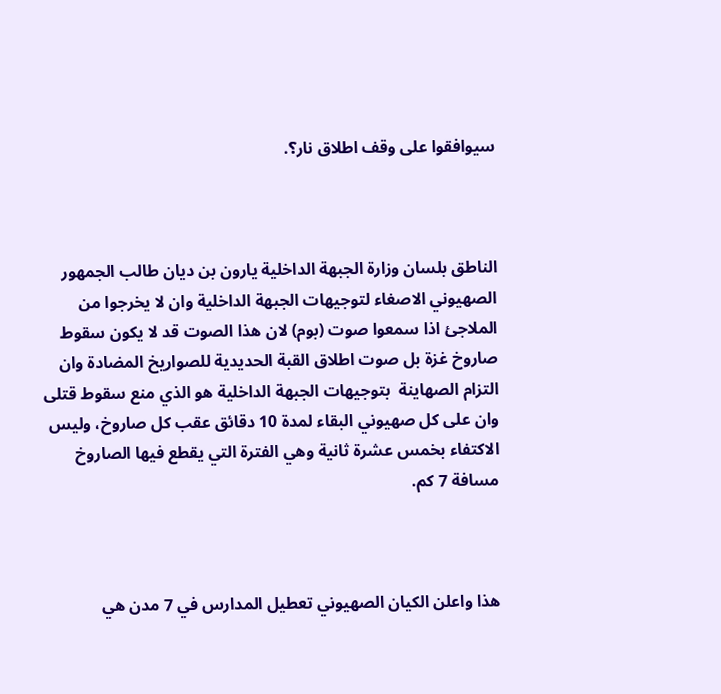سيوافقوا على وقف اطلاق نار؟.



الناطق بلسان وزارة الجبهة الداخلية يارون بن ديان طالب الجمهور الصهيوني الاصغاء لتوجيهات الجبهة الداخلية وان لا يخرجوا من الملاجئ اذا سمعوا صوت (بوم) لان هذا الصوت قد لا يكون سقوط صاروخ غزة بل صوت اطلاق القبة الحديدية للصواريخ المضادة وان التزام الصهاينة  بتوجيهات الجبهة الداخلية هو الذي منع سقوط قتلى وان على كل صهيوني البقاء لمدة 10 دقائق عقب كل صاروخ، وليس الاكتفاء بخمس عشرة ثانية وهي الفترة التي يقطع فيها الصاروخ مسافة 7 كم.



هذا واعلن الكيان الصهيوني تعطيل المدارس في 7 مدن هي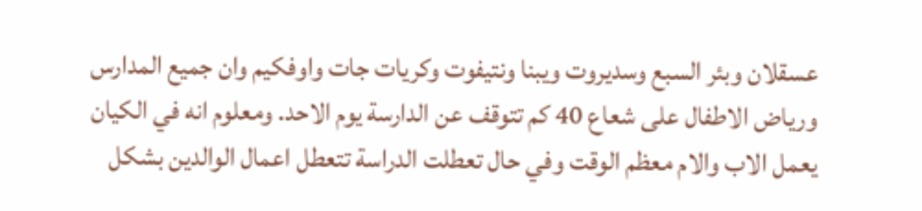عسقلان وبئر السبع وسديروت ويبنا ونتيفوت وكريات جات واوفكيم وان جميع المدارس ورياض الاطفال على شعاع 40 كم تتوقف عن الدارسة يوم الاحد. ومعلوم انه في الكيان يعمل الاب والام معظم الوقت وفي حال تعطلت الدراسة تتعطل اعمال الوالدين بشكل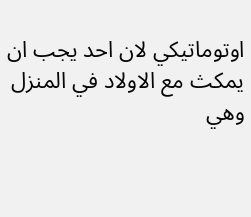اوتوماتيكي لان احد يجب ان يمكث مع الاولاد في المنزل وهي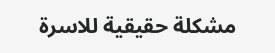مشكلة حقيقية للاسرة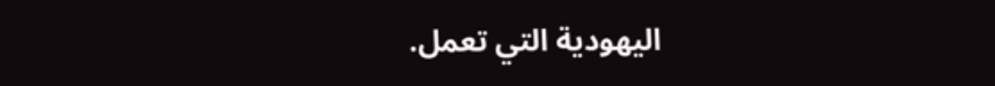اليهودية التي تعمل.